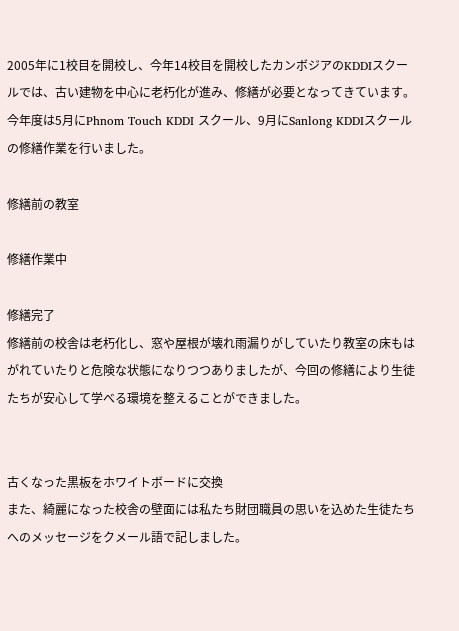2005年に1校目を開校し、今年14校目を開校したカンボジアのKDDIスクールでは、古い建物を中心に老朽化が進み、修繕が必要となってきています。
今年度は5月にPhnom Touch KDDI スクール、9月にSanlong KDDIスクールの修繕作業を行いました。

修繕前の教室

修繕作業中

修繕完了
修繕前の校舎は老朽化し、窓や屋根が壊れ雨漏りがしていたり教室の床もはがれていたりと危険な状態になりつつありましたが、今回の修繕により生徒たちが安心して学べる環境を整えることができました。


古くなった黒板をホワイトボードに交換
また、綺麗になった校舎の壁面には私たち財団職員の思いを込めた生徒たちへのメッセージをクメール語で記しました。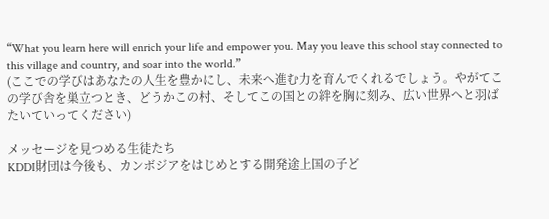“What you learn here will enrich your life and empower you. May you leave this school stay connected to this village and country, and soar into the world.”
(ここでの学びはあなたの人生を豊かにし、未来へ進む力を育んでくれるでしょう。やがてこの学び舎を巣立つとき、どうかこの村、そしてこの国との絆を胸に刻み、広い世界へと羽ばたいていってください)

メッセージを見つめる生徒たち
KDDI財団は今後も、カンボジアをはじめとする開発途上国の子ど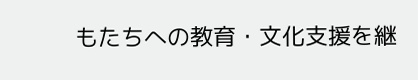もたちへの教育・文化支援を継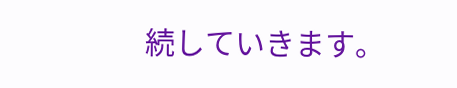続していきます。